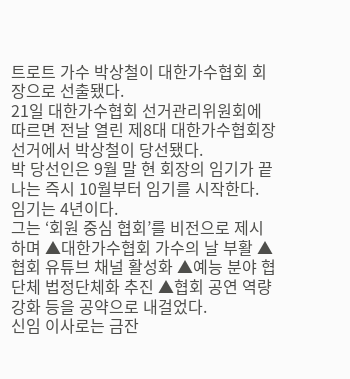트로트 가수 박상철이 대한가수협회 회장으로 선출됐다.
21일 대한가수협회 선거관리위원회에 따르면 전날 열린 제8대 대한가수협회장선거에서 박상철이 당선됐다.
박 당선인은 9월 말 현 회장의 임기가 끝나는 즉시 10월부터 임기를 시작한다. 임기는 4년이다.
그는 ‘회원 중심 협회’를 비전으로 제시하며 ▲대한가수협회 가수의 날 부활 ▲협회 유튜브 채널 활성화 ▲예능 분야 협단체 법정단체화 추진 ▲협회 공연 역량 강화 등을 공약으로 내걸었다.
신임 이사로는 금잔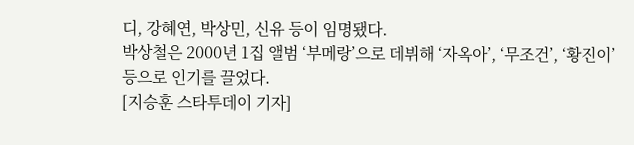디, 강혜연, 박상민, 신유 등이 임명됐다.
박상철은 2000년 1집 앨범 ‘부메랑’으로 데뷔해 ‘자옥아’, ‘무조건’, ‘황진이’ 등으로 인기를 끌었다.
[지승훈 스타투데이 기자]